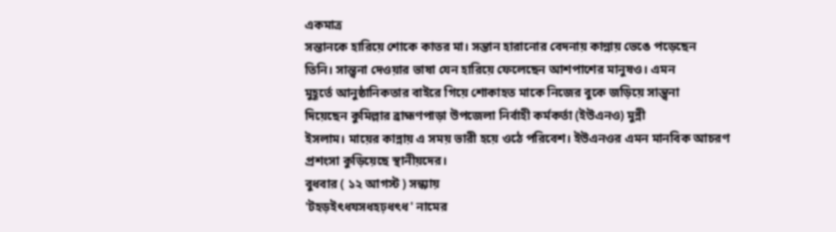একমাত্র
সন্তানকে হারিয়ে শোকে কাতর মা। সন্তান হারানোর বেদনায় কান্নায় ভেঙে পড়েছেন
তিনি। সান্ত্বনা দেওয়ার ভাষা যেন হারিয়ে ফেলেছেন আশপাশের মানুষও। এমন
মুহূর্তে আনুষ্ঠানিকতার বাইরে গিয়ে শোকাহত মাকে নিজের বুকে জড়িয়ে সান্ত্বনা
দিয়েছেন কুমিল্লার ব্রাহ্মণপাড়া উপজেলা নির্বাহী কর্মকর্তা (ইউএনও) মুন্নী
ইসলাম। মায়ের কান্নায় এ সময় ভারী হয়ে ওঠে পরিবেশ। ইউএনওর এমন মানবিক আচরণ
প্রশংসা কুড়িয়েছে স্থানীয়দের।
বুধবার ( ১২ আগস্ট ) সন্ধ্যায়
'টহড়ইৎধযসধহঢ়ধৎধ' নামের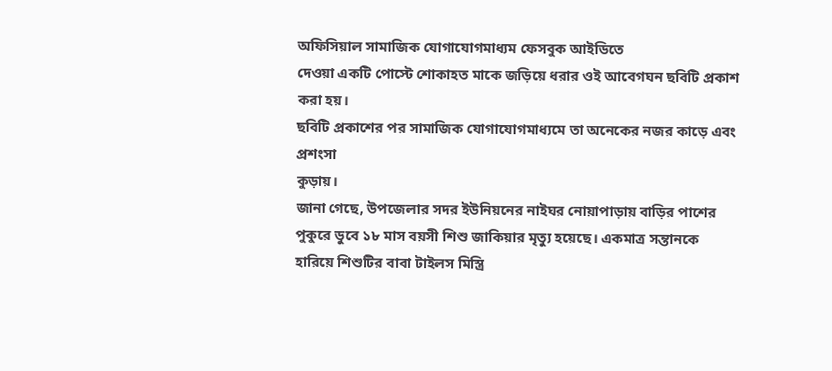অফিসিয়াল সামাজিক যোগাযোগমাধ্যম ফেসবুক আইডিতে
দেওয়া একটি পোস্টে শোকাহত মাকে জড়িয়ে ধরার ওই আবেগঘন ছবিটি প্রকাশ করা হয়।
ছবিটি প্রকাশের পর সামাজিক যোগাযোগমাধ্যমে তা অনেকের নজর কাড়ে এবং প্রশংসা
কুড়ায়।
জানা গেছে, উপজেলার সদর ইউনিয়নের নাইঘর নোয়াপাড়ায় বাড়ির পাশের
পুকুরে ডুবে ১৮ মাস বয়সী শিশু জাকিয়ার মৃত্যু হয়েছে। একমাত্র সন্তানকে
হারিয়ে শিশুটির বাবা টাইলস মিস্ত্রি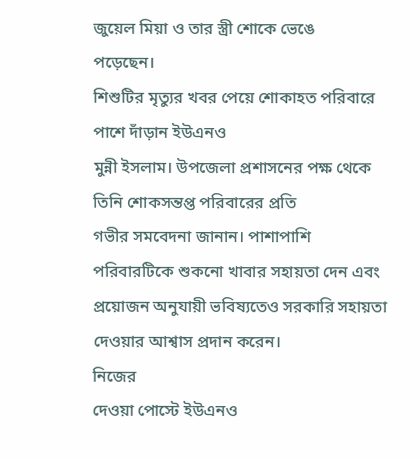জুয়েল মিয়া ও তার স্ত্রী শোকে ভেঙে
পড়েছেন।
শিশুটির মৃত্যুর খবর পেয়ে শোকাহত পরিবারে পাশে দাঁড়ান ইউএনও
মুন্নী ইসলাম। উপজেলা প্রশাসনের পক্ষ থেকে তিনি শোকসন্তপ্ত পরিবারের প্রতি
গভীর সমবেদনা জানান। পাশাপাশি পরিবারটিকে শুকনো খাবার সহায়তা দেন এবং
প্রয়োজন অনুযায়ী ভবিষ্যতেও সরকারি সহায়তা দেওয়ার আশ্বাস প্রদান করেন।
নিজের
দেওয়া পোস্টে ইউএনও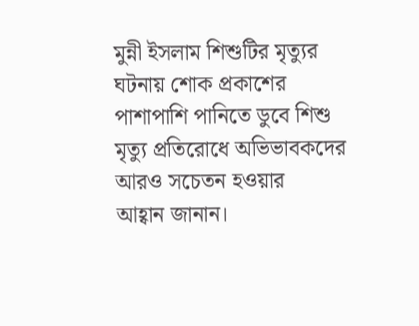মুন্নী ইসলাম শিশুটির মৃত্যুর ঘটনায় শোক প্রকাশের
পাশাপাশি পানিতে ডুবে শিশু মৃত্যু প্রতিরোধে অভিভাবকদের আরও সচেতন হওয়ার
আহ্বান জানান।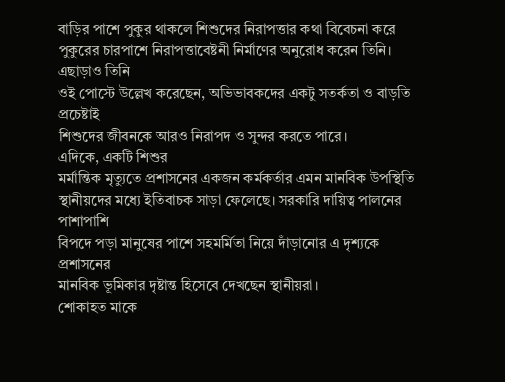বাড়ির পাশে পুকুর থাকলে শিশুদের নিরাপত্তার কথা বিবেচনা করে
পুকুরের চারপাশে নিরাপত্তাবেষ্টনী নির্মাণের অনুরোধ করেন তিনি। এছাড়াও তিনি
ওই পোস্টে উল্লেখ করেছেন, অভিভাবকদের একটু সতর্কতা ও বাড়তি প্রচেষ্টাই
শিশুদের জীবনকে আরও নিরাপদ ও সুন্দর করতে পারে।
এদিকে, একটি শিশুর
মর্মান্তিক মৃত্যুতে প্রশাসনের একজন কর্মকর্তার এমন মানবিক উপস্থিতি
স্থানীয়দের মধ্যে ইতিবাচক সাড়া ফেলেছে। সরকারি দায়িত্ব পালনের পাশাপাশি
বিপদে পড়া মানুষের পাশে সহমর্মিতা নিয়ে দাঁড়ানোর এ দৃশ্যকে প্রশাসনের
মানবিক ভূমিকার দৃষ্টান্ত হিসেবে দেখছেন স্থানীয়রা।
শোকাহত মাকে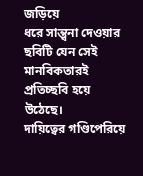জড়িয়ে
ধরে সান্ত্বনা দেওয়ার ছবিটি যেন সেই মানবিকতারই প্রতিচ্ছবি হয়ে উঠেছে।
দায়িত্বের গণ্ডিপেরিয়ে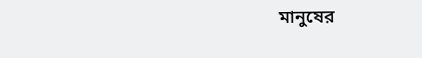মানুষের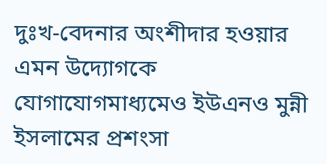দুঃখ-বেদনার অংশীদার হওয়ার এমন উদ্যোগকে
যোগাযোগমাধ্যমেও ইউএনও মুন্নী ইসলামের প্রশংসা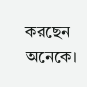করছেন অনেকে।